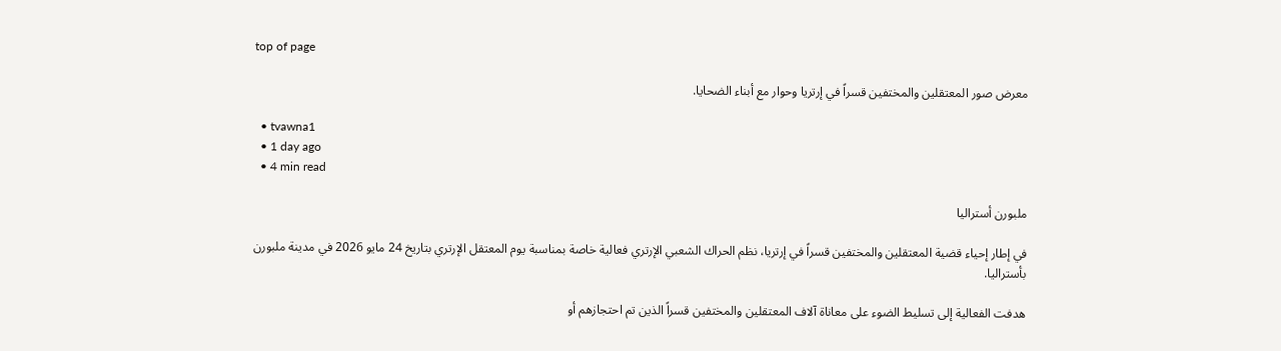top of page

معرض صور المعتقلين والمختفين قسراً في إرتريا وحوار مع أبناء الضحايا.

  • tvawna1
  • 1 day ago
  • 4 min read

ملبورن أستراليا

في إطار إحياء قضية المعتقلين والمختفين قسراً في إرتريا، نظم الحراك الشعبي الإرتري فعالية خاصة بمناسبة يوم المعتقل الإرتري بتاريخ 24 مايو 2026 في مدينة ملبورن بأستراليا.

هدفت الفعالية إلى تسليط الضوء على معاناة آلاف المعتقلين والمختفين قسراً الذين تم احتجازهم أو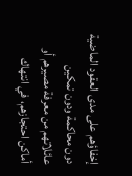إخفاؤهم على مدى العقود الماضية دون محاكمة ودون تمكين عائلاتهم من معرفة مصيرهم أو أماكن احتجازهم، في انتهاك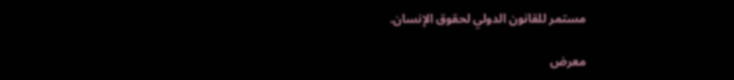مستمر للقانون الدولي لحقوق الإنسان.

معرض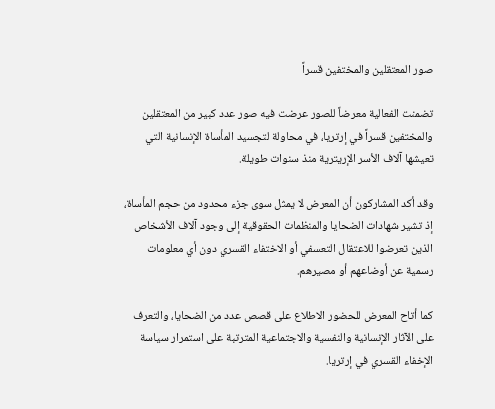صور المعتقلين والمختفين قسراً

تضمنت الفعالية معرضاً للصور عرضت فيه صور عدد كبير من المعتقلين والمختفين قسراً في إرتريا، في محاولة لتجسيد المأساة الإنسانية التي تعيشها آلاف الأسر الإريترية منذ سنوات طويلة.

وقد أكد المشاركون أن المعرض لا يمثل سوى جزء محدود من حجم المأساة، إذ تشير شهادات الضحايا والمنظمات الحقوقية إلى وجود آلاف الأشخاص الذين تعرضوا للاعتقال التعسفي أو الاختفاء القسري دون أي معلومات رسمية عن أوضاعهم أو مصيرهم.

كما أتاح المعرض للحضور الاطلاع على قصص عدد من الضحايا، والتعرف على الآثار الإنسانية والنفسية والاجتماعية المترتبة على استمرار سياسة الإخفاء القسري في إرتريا.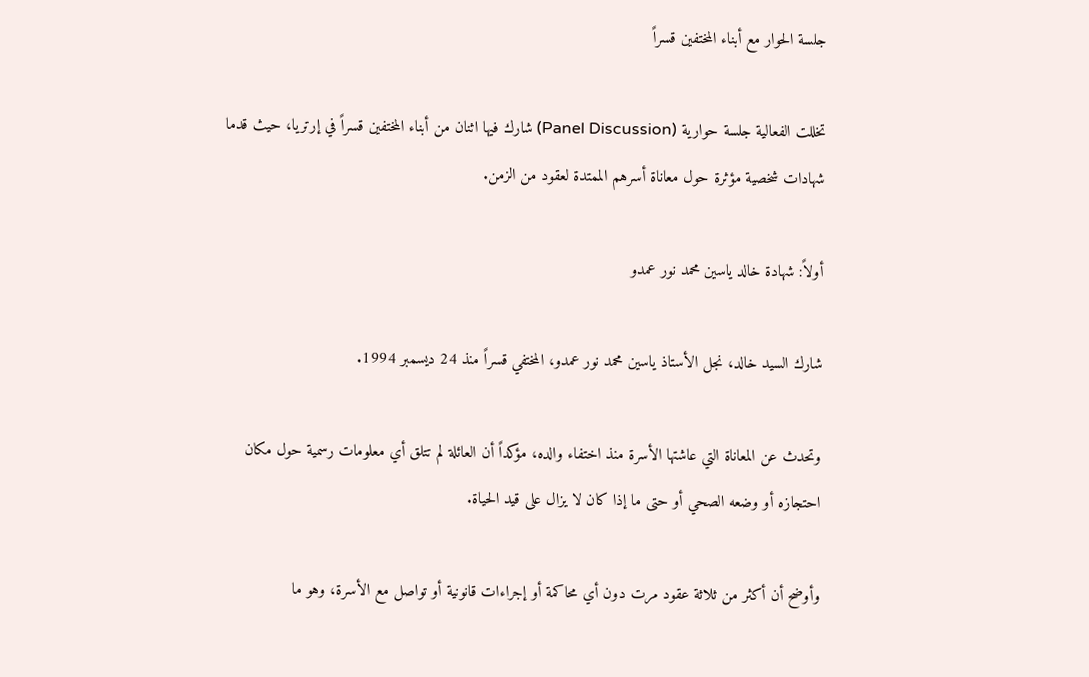جلسة الحوار مع أبناء المختفين قسراً

تخللت الفعالية جلسة حوارية (Panel Discussion) شارك فيها اثنان من أبناء المختفين قسراً في إرتريا، حيث قدما شهادات شخصية مؤثرة حول معاناة أسرهم الممتدة لعقود من الزمن.

أولاً: شهادة خالد ياسين محمد نور عمدو

شارك السيد خالد، نجل الأستاذ ياسين محمد نور عمدو، المختفي قسراً منذ 24 ديسمبر 1994.

وتحدث عن المعاناة التي عاشتها الأسرة منذ اختفاء والده، مؤكداً أن العائلة لم تتلق أي معلومات رسمية حول مكان احتجازه أو وضعه الصحي أو حتى ما إذا كان لا يزال على قيد الحياة.

وأوضح أن أكثر من ثلاثة عقود مرت دون أي محاكمة أو إجراءات قانونية أو تواصل مع الأسرة، وهو ما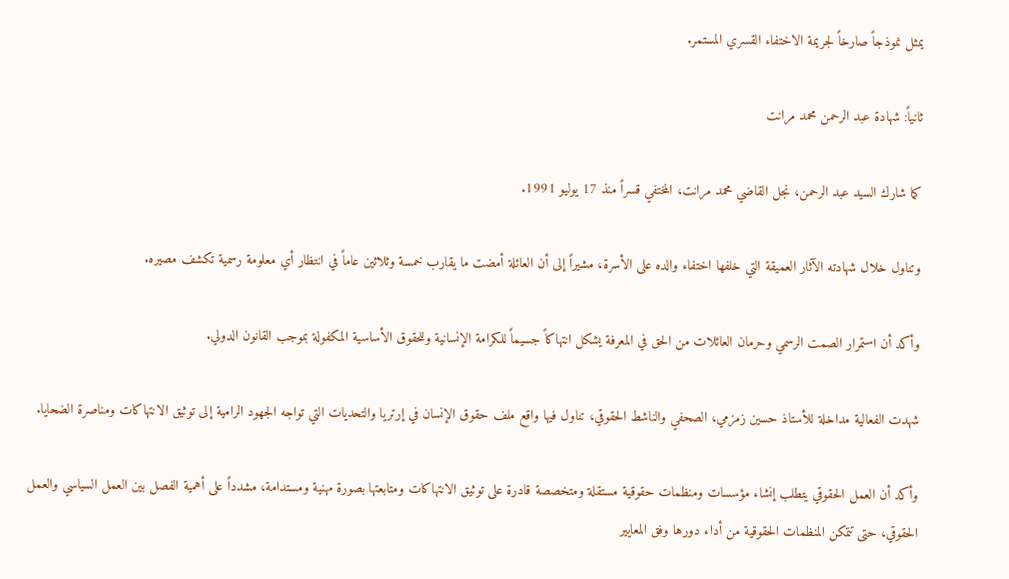يمثل نموذجاً صارخاً لجريمة الاختفاء القسري المستمر.

ثانياً: شهادة عبد الرحمن محمد مرانت

كما شارك السيد عبد الرحمن، نجل القاضي محمد مرانت، المختفي قسراً منذ 17 يوليو 1991.

وتناول خلال شهادته الآثار العميقة التي خلفها اختفاء والده على الأسرة، مشيراً إلى أن العائلة أمضت ما يقارب خمسة وثلاثين عاماً في انتظار أي معلومة رسمية تكشف مصيره.

وأكد أن استمرار الصمت الرسمي وحرمان العائلات من الحق في المعرفة يشكل انتهاكاً جسيماً للكرامة الإنسانية وللحقوق الأساسية المكفولة بموجب القانون الدولي.

شهدت الفعالية مداخلة للأستاذ حسين زمزمي، الصحفي والناشط الحقوقي، تناول فيها واقع ملف حقوق الإنسان في إرتريا والتحديات التي تواجه الجهود الرامية إلى توثيق الانتهاكات ومناصرة الضحايا.

وأكد أن العمل الحقوقي يتطلب إنشاء مؤسسات ومنظمات حقوقية مستقلة ومتخصصة قادرة على توثيق الانتهاكات ومتابعتها بصورة مهنية ومستدامة، مشدداً على أهمية الفصل بين العمل السياسي والعمل الحقوقي، حتى تتمكن المنظمات الحقوقية من أداء دورها وفق المعايير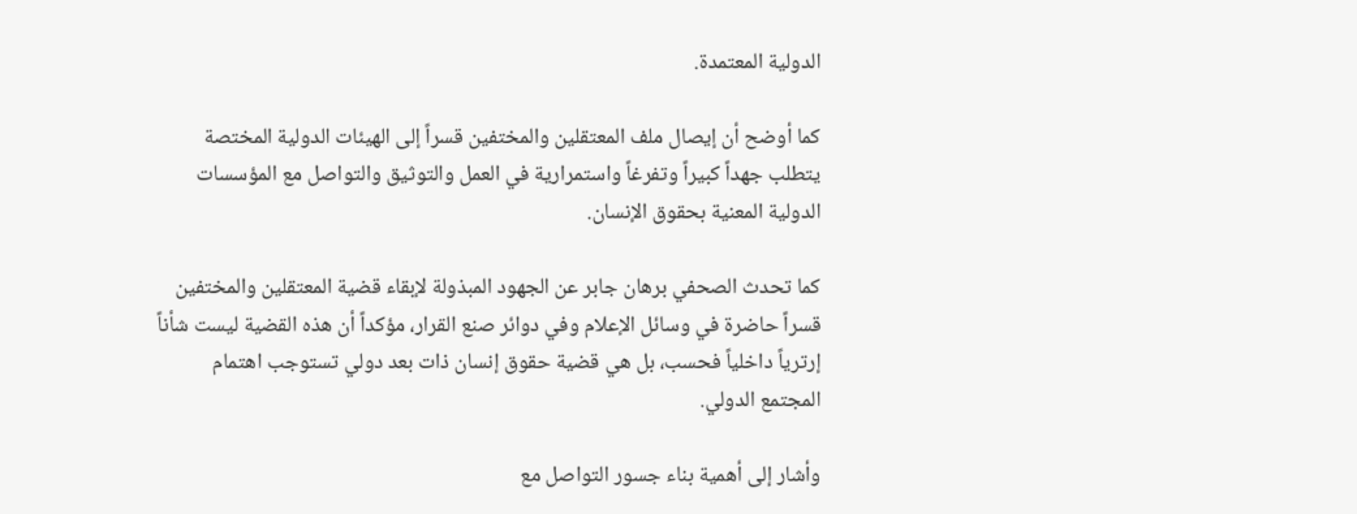الدولية المعتمدة.

كما أوضح أن إيصال ملف المعتقلين والمختفين قسراً إلى الهيئات الدولية المختصة يتطلب جهداً كبيراً وتفرغاً واستمرارية في العمل والتوثيق والتواصل مع المؤسسات الدولية المعنية بحقوق الإنسان.

كما تحدث الصحفي برهان جابر عن الجهود المبذولة لإبقاء قضية المعتقلين والمختفين قسراً حاضرة في وسائل الإعلام وفي دوائر صنع القرار، مؤكداً أن هذه القضية ليست شأناً إرترياً داخلياً فحسب، بل هي قضية حقوق إنسان ذات بعد دولي تستوجب اهتمام المجتمع الدولي.

وأشار إلى أهمية بناء جسور التواصل مع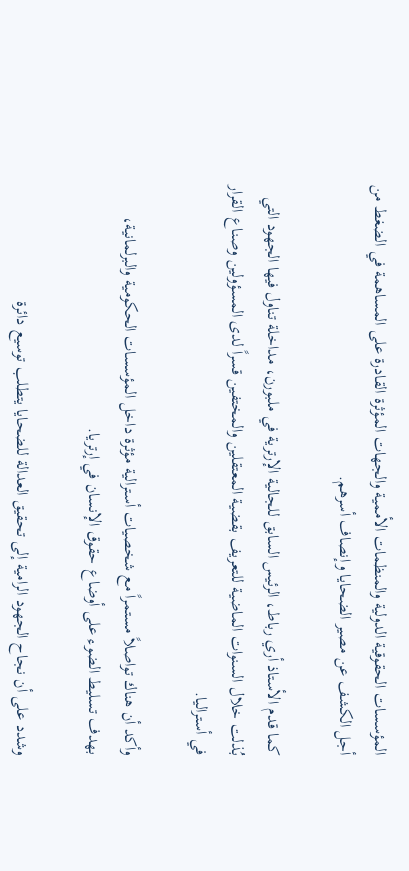المؤسسات الحقوقية الدولية والمنظمات الأممية والجهات المؤثرة القادرة على المساهمة في الضغط من أجل الكشف عن مصير الضحايا وإنصاف أسرهم.

كما قدم الأستاذ أري رباط، الرئيس السابق للجالية الإرترية في ملبورن، مداخلة تناول فيها الجهود التي بُذلت خلال السنوات الماضية للتعريف بقضية المعتقلين والمختفين قسراً لدى المسؤولين وصناع القرار في أستراليا.

وأكد أن هناك تواصلاً مستمراً مع شخصيات أسترالية مؤثرة داخل المؤسسات الحكومية والبرلمانية، بهدف تسليط الضوء على أوضاع حقوق الإنسان في إرتريا.

وشدد على أن نجاح الجهود الرامية إلى تحقيق العدالة للضحايا يتطلب توسيع دائرة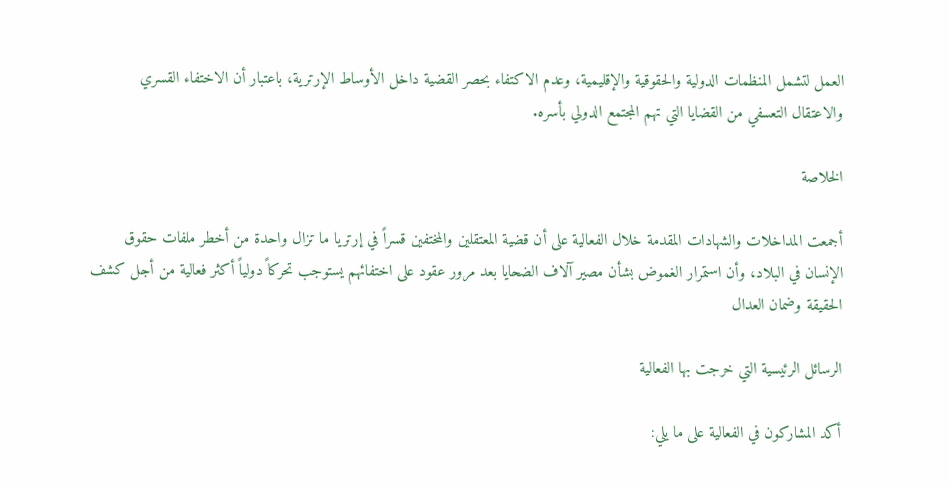العمل لتشمل المنظمات الدولية والحقوقية والإقليمية، وعدم الاكتفاء بحصر القضية داخل الأوساط الإرترية، باعتبار أن الاختفاء القسري والاعتقال التعسفي من القضايا التي تهم المجتمع الدولي بأسره.

الخلاصة

أجمعت المداخلات والشهادات المقدمة خلال الفعالية على أن قضية المعتقلين والمختفين قسراً في إرتريا ما تزال واحدة من أخطر ملفات حقوق الإنسان في البلاد، وأن استمرار الغموض بشأن مصير آلاف الضحايا بعد مرور عقود على اختفائهم يستوجب تحركاً دولياً أكثر فعالية من أجل كشف الحقيقة وضمان العدال

الرسائل الرئيسية التي خرجت بها الفعالية

أكد المشاركون في الفعالية على ما يلي: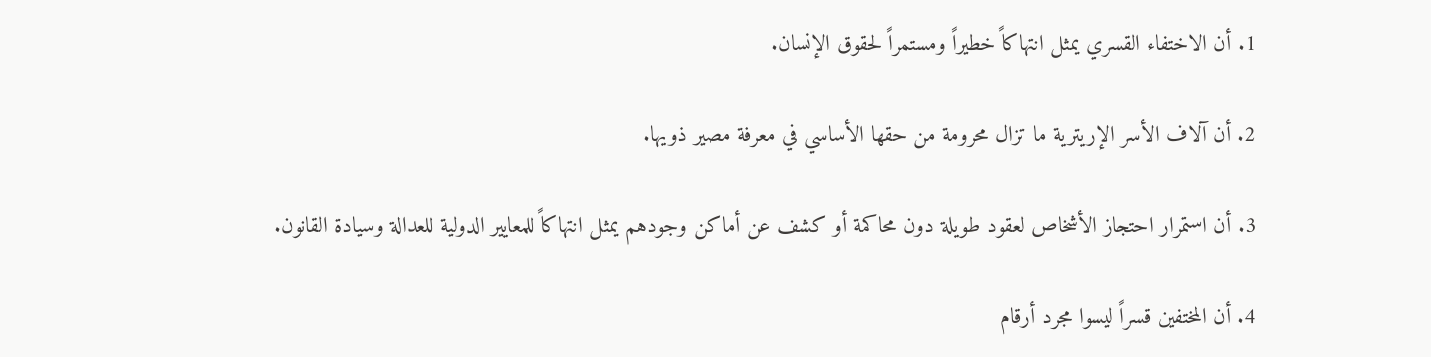1. أن الاختفاء القسري يمثل انتهاكاً خطيراً ومستمراً لحقوق الإنسان.

2. أن آلاف الأسر الإريترية ما تزال محرومة من حقها الأساسي في معرفة مصير ذويها.

3. أن استمرار احتجاز الأشخاص لعقود طويلة دون محاكمة أو كشف عن أماكن وجودهم يمثل انتهاكاً للمعايير الدولية للعدالة وسيادة القانون.

4. أن المختفين قسراً ليسوا مجرد أرقام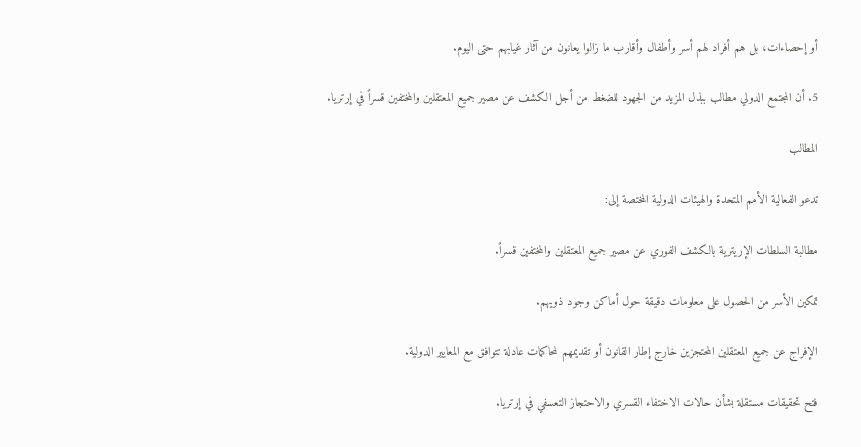أو إحصاءات، بل هم أفراد لهم أسر وأطفال وأقارب ما زالوا يعانون من آثار غيابهم حتى اليوم.

5. أن المجتمع الدولي مطالب ببذل المزيد من الجهود للضغط من أجل الكشف عن مصير جميع المعتقلين والمختفين قسراً في إرتريا.

المطالب

تدعو الفعالية الأمم المتحدة والهيئات الدولية المختصة إلى:

مطالبة السلطات الإريترية بالكشف الفوري عن مصير جميع المعتقلين والمختفين قسراً.

تمكين الأسر من الحصول على معلومات دقيقة حول أماكن وجود ذويهم.

الإفراج عن جميع المعتقلين المحتجزين خارج إطار القانون أو تقديمهم لمحاكمات عادلة تتوافق مع المعايير الدولية.

فتح تحقيقات مستقلة بشأن حالات الاختفاء القسري والاحتجاز التعسفي في إرتريا.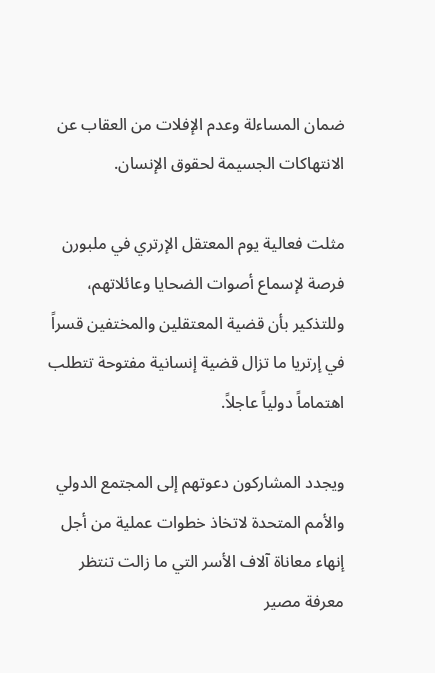ضمان المساءلة وعدم الإفلات من العقاب عن الانتهاكات الجسيمة لحقوق الإنسان.

مثلت فعالية يوم المعتقل الإرتري في ملبورن فرصة لإسماع أصوات الضحايا وعائلاتهم، وللتذكير بأن قضية المعتقلين والمختفين قسراً في إرتريا ما تزال قضية إنسانية مفتوحة تتطلب اهتماماً دولياً عاجلاً.

ويجدد المشاركون دعوتهم إلى المجتمع الدولي والأمم المتحدة لاتخاذ خطوات عملية من أجل إنهاء معاناة آلاف الأسر التي ما زالت تنتظر معرفة مصير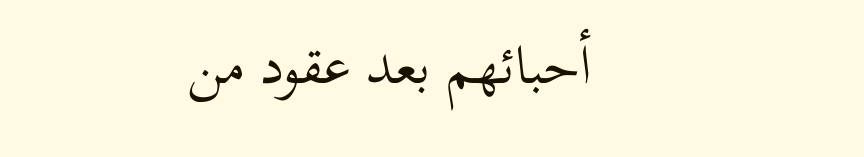أحبائهم بعد عقود من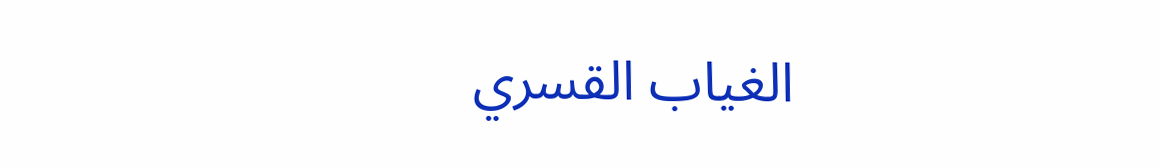الغياب القسري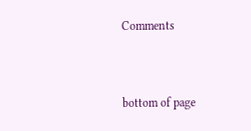Comments


bottom of page